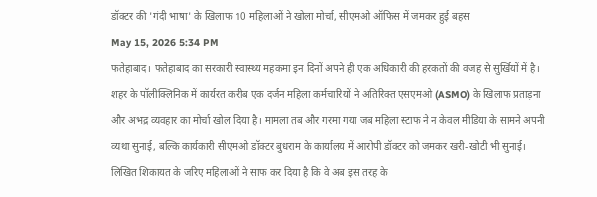डॉक्टर की 'गंदी भाषा' के खिलाफ 10 महिलाओं ने खोला मोर्चा, सीएमओ ऑफिस में जमकर हुई बहस
May 15, 2026 5:34 PM
फतेहाबाद। फतेहाबाद का सरकारी स्वास्थ्य महकमा इन दिनों अपने ही एक अधिकारी की हरकतों की वजह से सुर्खियों में है। शहर के पॉलीक्लिनिक में कार्यरत करीब एक दर्जन महिला कर्मचारियों ने अतिरिक्त एसएमओ (ASMO) के खिलाफ प्रताड़ना और अभद्र व्यवहार का मोर्चा खोल दिया है। मामला तब और गरमा गया जब महिला स्टाफ ने न केवल मीडिया के सामने अपनी व्यथा सुनाई, बल्कि कार्यकारी सीएमओ डॉक्टर बुधराम के कार्यालय में आरोपी डॉक्टर को जमकर खरी-खोटी भी सुनाई। लिखित शिकायत के जरिए महिलाओं ने साफ कर दिया है कि वे अब इस तरह के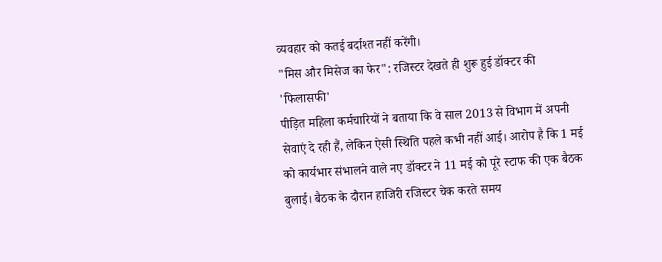व्यवहार को कतई बर्दाश्त नहीं करेंगी।
"मिस और मिसेज का फेर": रजिस्टर देखते ही शुरू हुई डॉक्टर की 'फिलासफी'
पीड़ित महिला कर्मचारियों ने बताया कि वे साल 2013 से विभाग में अपनी सेवाएं दे रही हैं, लेकिन ऐसी स्थिति पहले कभी नहीं आई। आरोप है कि 1 मई को कार्यभार संभालने वाले नए डॉक्टर ने 11 मई को पूरे स्टाफ की एक बैठक बुलाई। बैठक के दौरान हाजिरी रजिस्टर चेक करते समय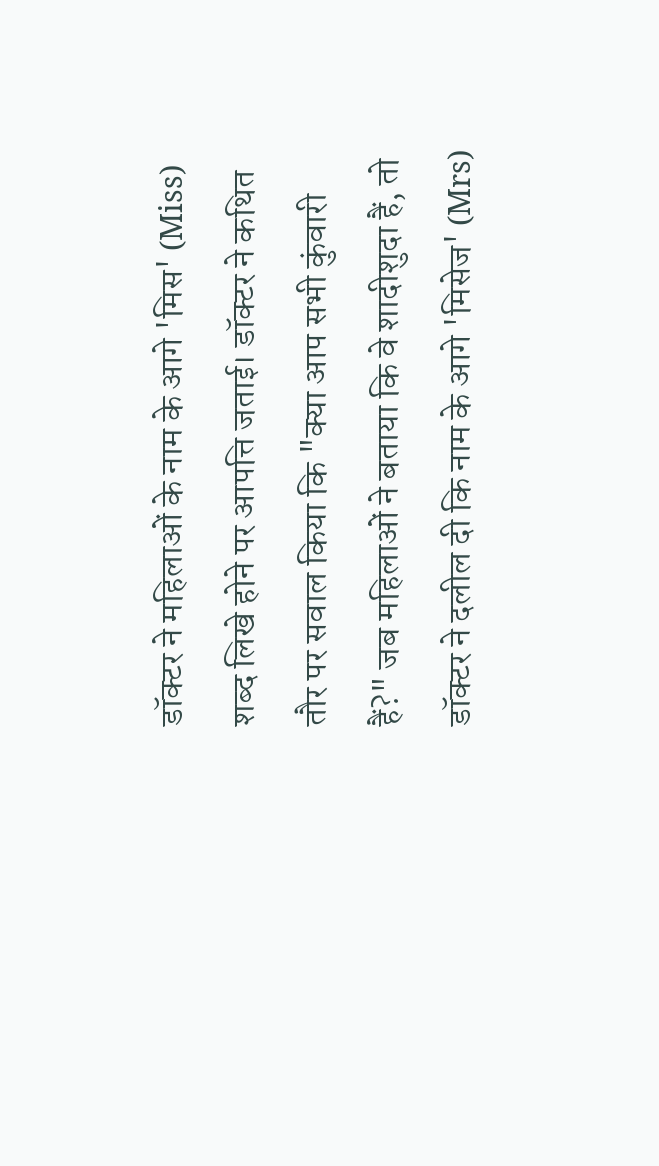डॉक्टर ने महिलाओं के नाम के आगे 'मिस' (Miss) शब्द लिखे होने पर आपत्ति जताई। डॉक्टर ने कथित तौर पर सवाल किया कि "क्या आप सभी कुंवारी हैं?" जब महिलाओं ने बताया कि वे शादीशुदा हैं, तो डॉक्टर ने दलील दी कि नाम के आगे 'मिसेज' (Mrs)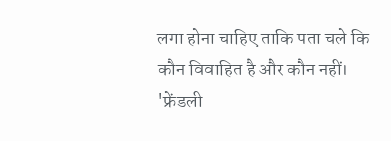लगा होना चाहिए ताकि पता चले कि कौन विवाहित है और कौन नहीं।
'फ्रेंडली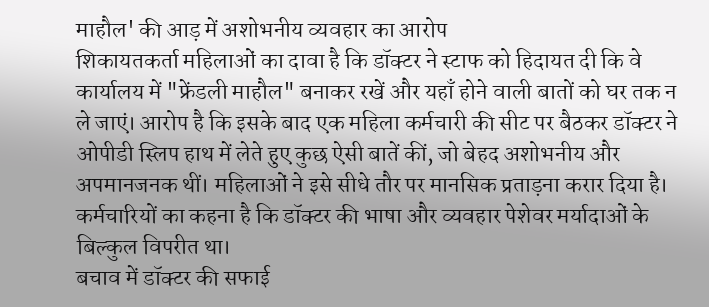माहौल' की आड़ में अशोभनीय व्यवहार का आरोप
शिकायतकर्ता महिलाओं का दावा है कि डॉक्टर ने स्टाफ को हिदायत दी कि वे कार्यालय में "फ्रेंडली माहौल" बनाकर रखें और यहाँ होने वाली बातों को घर तक न ले जाएं। आरोप है कि इसके बाद एक महिला कर्मचारी की सीट पर बैठकर डॉक्टर ने ओपीडी स्लिप हाथ में लेते हुए कुछ ऐसी बातें कीं, जो बेहद अशोभनीय और अपमानजनक थीं। महिलाओं ने इसे सीधे तौर पर मानसिक प्रताड़ना करार दिया है। कर्मचारियों का कहना है कि डॉक्टर की भाषा और व्यवहार पेशेवर मर्यादाओं के बिल्कुल विपरीत था।
बचाव में डॉक्टर की सफाई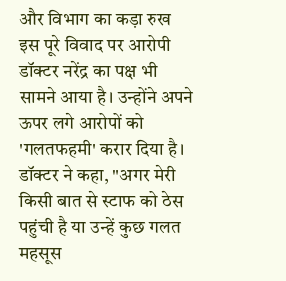और विभाग का कड़ा रुख
इस पूरे विवाद पर आरोपी डॉक्टर नरेंद्र का पक्ष भी सामने आया है। उन्होंने अपने ऊपर लगे आरोपों को 'गलतफहमी' करार दिया है। डॉक्टर ने कहा, "अगर मेरी किसी बात से स्टाफ को ठेस पहुंची है या उन्हें कुछ गलत महसूस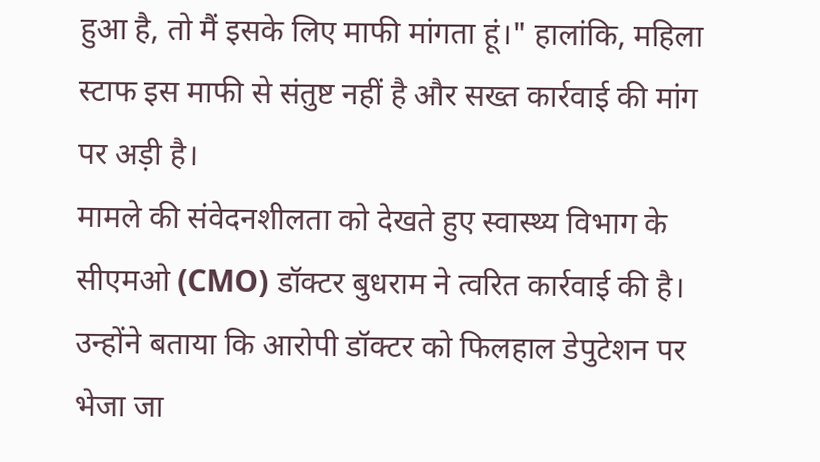हुआ है, तो मैं इसके लिए माफी मांगता हूं।" हालांकि, महिला स्टाफ इस माफी से संतुष्ट नहीं है और सख्त कार्रवाई की मांग पर अड़ी है।
मामले की संवेदनशीलता को देखते हुए स्वास्थ्य विभाग के सीएमओ (CMO) डॉक्टर बुधराम ने त्वरित कार्रवाई की है। उन्होंने बताया कि आरोपी डॉक्टर को फिलहाल डेपुटेशन पर भेजा जा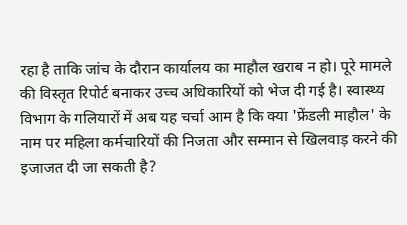रहा है ताकि जांच के दौरान कार्यालय का माहौल खराब न हो। पूरे मामले की विस्तृत रिपोर्ट बनाकर उच्च अधिकारियों को भेज दी गई है। स्वास्थ्य विभाग के गलियारों में अब यह चर्चा आम है कि क्या 'फ्रेंडली माहौल' के नाम पर महिला कर्मचारियों की निजता और सम्मान से खिलवाड़ करने की इजाजत दी जा सकती है?